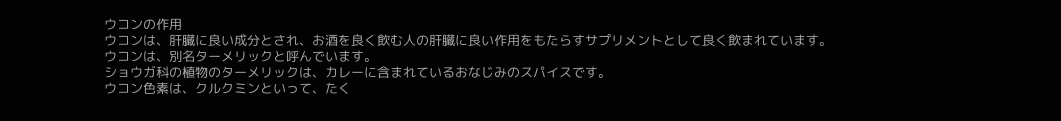ウコンの作用
ウコンは、肝臓に良い成分とされ、お酒を良く飲む人の肝臓に良い作用をもたらすサプリメントとして良く飲まれています。
ウコンは、別名ターメリックと呼んでいます。
ショウガ科の植物のターメリックは、カレーに含まれているおなじみのスパイスです。
ウコン色素は、クルクミンといって、たく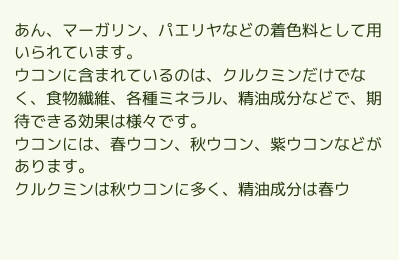あん、マーガリン、パエリヤなどの着色料として用いられています。
ウコンに含まれているのは、クルクミンだけでなく、食物繊維、各種ミネラル、精油成分などで、期待できる効果は様々です。
ウコンには、春ウコン、秋ウコン、紫ウコンなどがあります。
クルクミンは秋ウコンに多く、精油成分は春ウ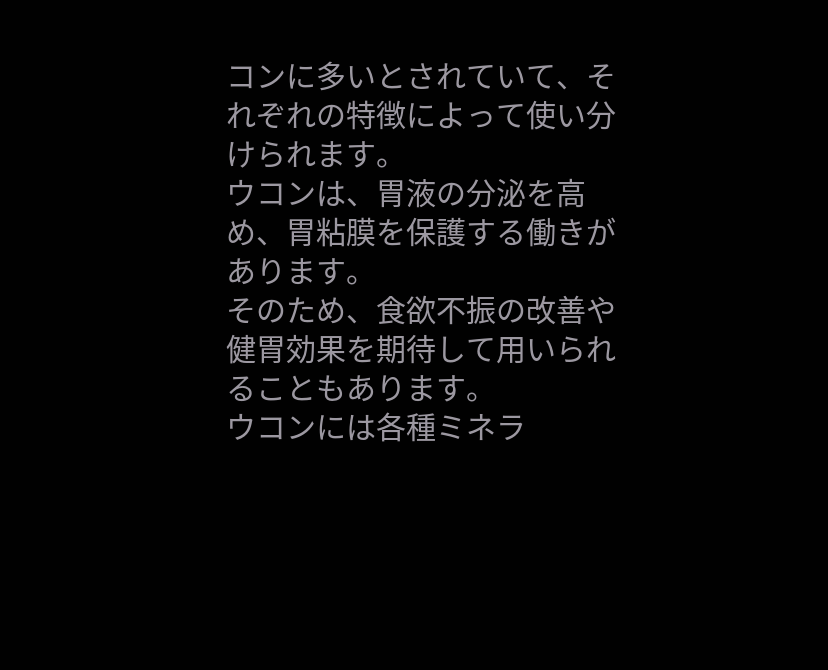コンに多いとされていて、それぞれの特徴によって使い分けられます。
ウコンは、胃液の分泌を高め、胃粘膜を保護する働きがあります。
そのため、食欲不振の改善や健胃効果を期待して用いられることもあります。
ウコンには各種ミネラ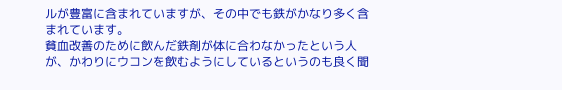ルが豊富に含まれていますが、その中でも鉄がかなり多く含まれています。
貧血改善のために飲んだ鉄剤が体に合わなかったという人が、かわりにウコンを飲むようにしているというのも良く聞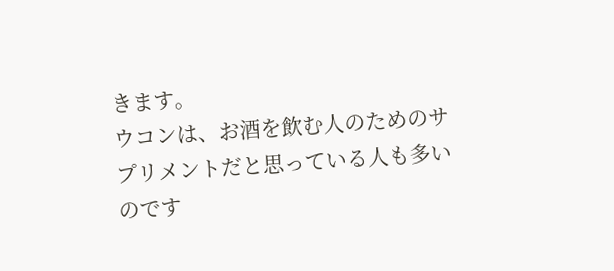きます。
ウコンは、お酒を飲む人のためのサプリメントだと思っている人も多いのです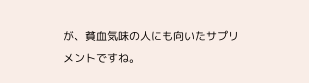が、貧血気味の人にも向いたサプリメントですね。